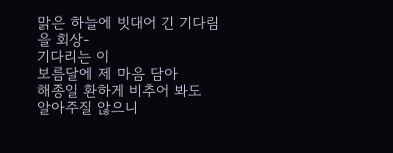맑은 하늘에 빗대어 긴 기다림을 회상-
기다리는 이
보름달에 제 마음 담아
해종일 환하게 비추어 봐도
알아주질 않으니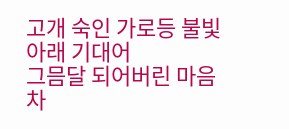고개 숙인 가로등 불빛 아래 기대어
그믐달 되어버린 마음
차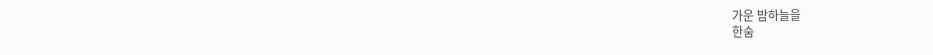가운 밤하늘을
한숨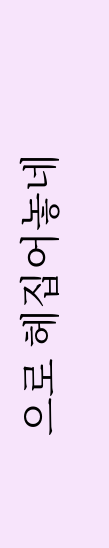으로 헤집어놓네